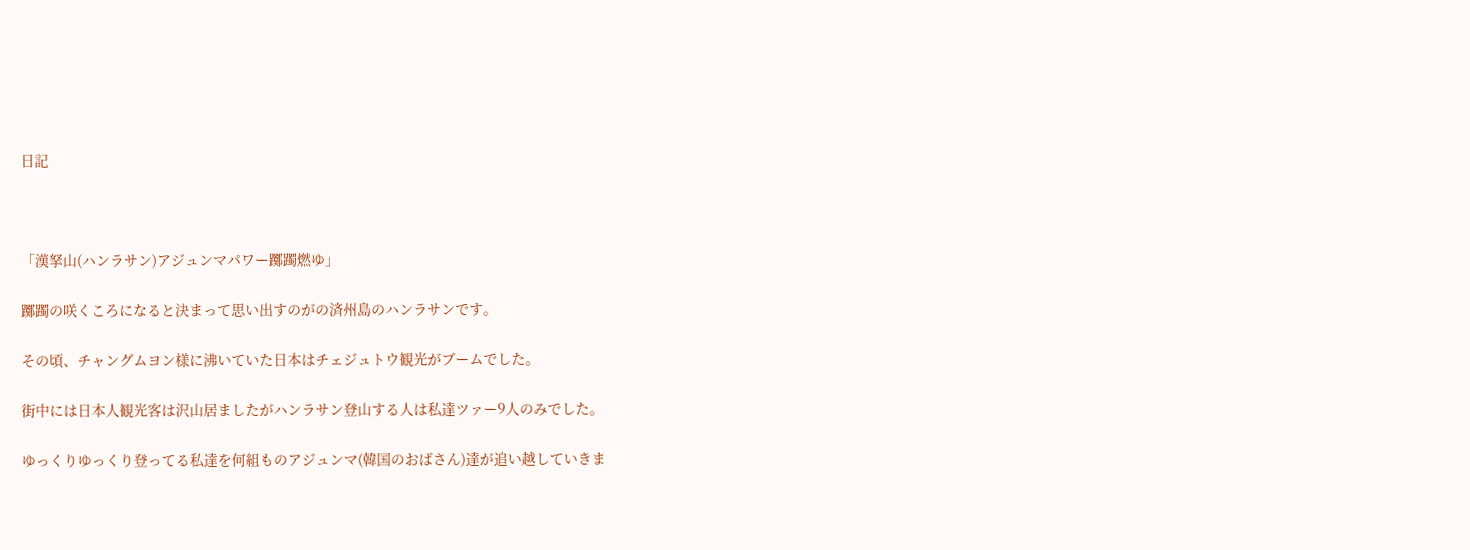日記



「漢拏山(ハンラサン)アジュンマパワー躑躅燃ゆ」

躑躅の咲くころになると決まって思い出すのがの済州島のハンラサンです。

その頃、チャングムヨン様に沸いていた日本はチェジュトウ観光がブームでした。

街中には日本人観光客は沢山居ましたがハンラサン登山する人は私達ツァー9人のみでした。

ゆっくりゆっくり登ってる私達を何組ものアジュンマ(韓国のおばさん)達が追い越していきま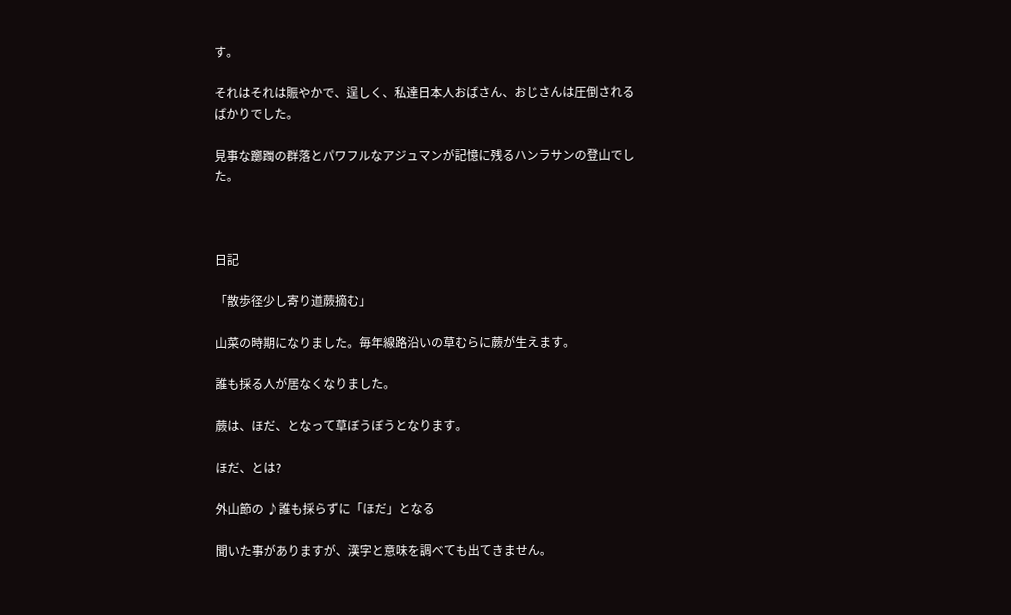す。

それはそれは賑やかで、逞しく、私達日本人おばさん、おじさんは圧倒されるばかりでした。

見事な躑躅の群落とパワフルなアジュマンが記憶に残るハンラサンの登山でした。



日記

「散歩径少し寄り道蕨摘む」

山菜の時期になりました。毎年線路沿いの草むらに蕨が生えます。

誰も採る人が居なくなりました。

蕨は、ほだ、となって草ぼうぼうとなります。

ほだ、とは?

外山節の ♪誰も採らずに「ほだ」となる

聞いた事がありますが、漢字と意味を調べても出てきません。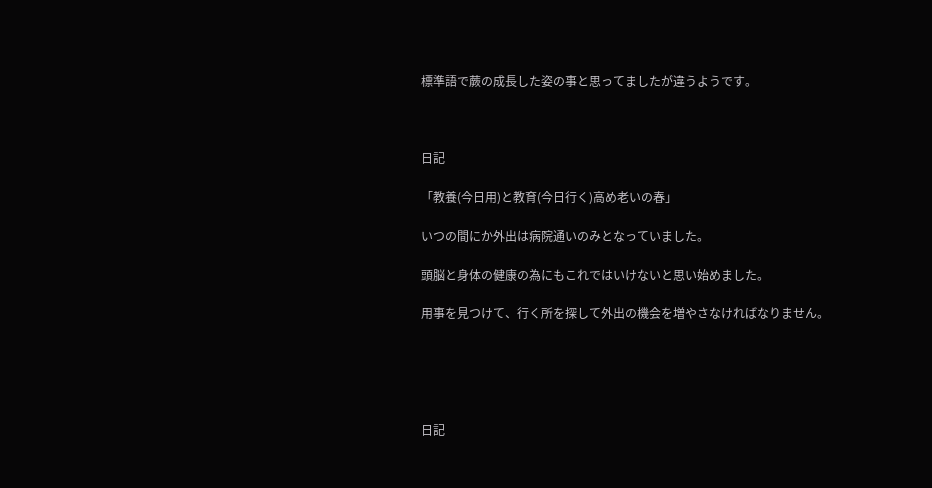標準語で蕨の成長した姿の事と思ってましたが違うようです。



日記

「教養(今日用)と教育(今日行く)高め老いの春」

いつの間にか外出は病院通いのみとなっていました。

頭脳と身体の健康の為にもこれではいけないと思い始めました。

用事を見つけて、行く所を探して外出の機会を増やさなければなりません。





日記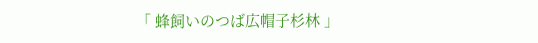「 蜂飼いのつば広帽子杉林 」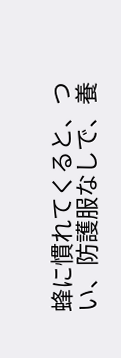蜂に慣れてくると、つい、防護服なしで、養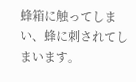蜂箱に触ってしまい、蜂に刺されてしまいます。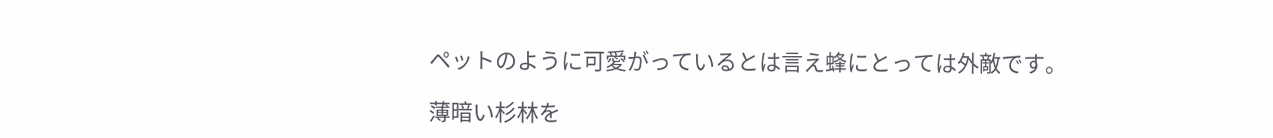ペットのように可愛がっているとは言え蜂にとっては外敵です。

薄暗い杉林を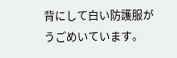背にして白い防護服がうごめいています。